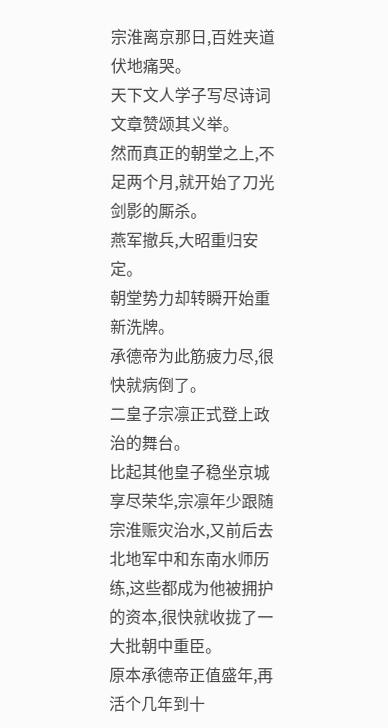宗淮离京那日,百姓夹道伏地痛哭。
天下文人学子写尽诗词文章赞颂其义举。
然而真正的朝堂之上,不足两个月,就开始了刀光剑影的厮杀。
燕军撤兵,大昭重归安定。
朝堂势力却转瞬开始重新洗牌。
承德帝为此筋疲力尽,很快就病倒了。
二皇子宗凛正式登上政治的舞台。
比起其他皇子稳坐京城享尽荣华,宗凛年少跟随宗淮赈灾治水,又前后去北地军中和东南水师历练,这些都成为他被拥护的资本,很快就收拢了一大批朝中重臣。
原本承德帝正值盛年,再活个几年到十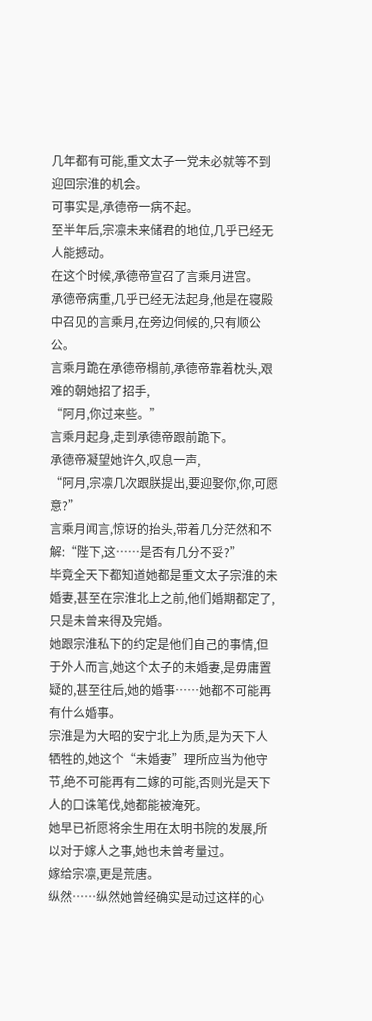几年都有可能,重文太子一党未必就等不到迎回宗淮的机会。
可事实是,承德帝一病不起。
至半年后,宗凛未来储君的地位,几乎已经无人能撼动。
在这个时候,承德帝宣召了言乘月进宫。
承德帝病重,几乎已经无法起身,他是在寝殿中召见的言乘月,在旁边伺候的,只有顺公公。
言乘月跪在承德帝榻前,承德帝靠着枕头,艰难的朝她招了招手,
“阿月,你过来些。”
言乘月起身,走到承德帝跟前跪下。
承德帝凝望她许久,叹息一声,
“阿月,宗凛几次跟朕提出,要迎娶你,你,可愿意?”
言乘月闻言,惊讶的抬头,带着几分茫然和不解:“陛下,这……是否有几分不妥?”
毕竟全天下都知道她都是重文太子宗淮的未婚妻,甚至在宗淮北上之前,他们婚期都定了,只是未曾来得及完婚。
她跟宗淮私下的约定是他们自己的事情,但于外人而言,她这个太子的未婚妻,是毋庸置疑的,甚至往后,她的婚事……她都不可能再有什么婚事。
宗淮是为大昭的安宁北上为质,是为天下人牺牲的,她这个“未婚妻”理所应当为他守节,绝不可能再有二嫁的可能,否则光是天下人的口诛笔伐,她都能被淹死。
她早已祈愿将余生用在太明书院的发展,所以对于嫁人之事,她也未曾考量过。
嫁给宗凛,更是荒唐。
纵然……纵然她曾经确实是动过这样的心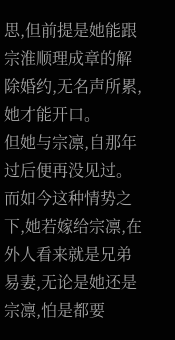思,但前提是她能跟宗淮顺理成章的解除婚约,无名声所累,她才能开口。
但她与宗凛,自那年过后便再没见过。
而如今这种情势之下,她若嫁给宗凛,在外人看来就是兄弟易妻,无论是她还是宗凛,怕是都要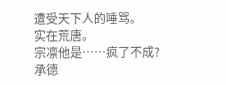遭受天下人的唾骂。
实在荒唐。
宗凛他是……疯了不成?
承德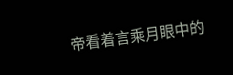帝看着言乘月眼中的